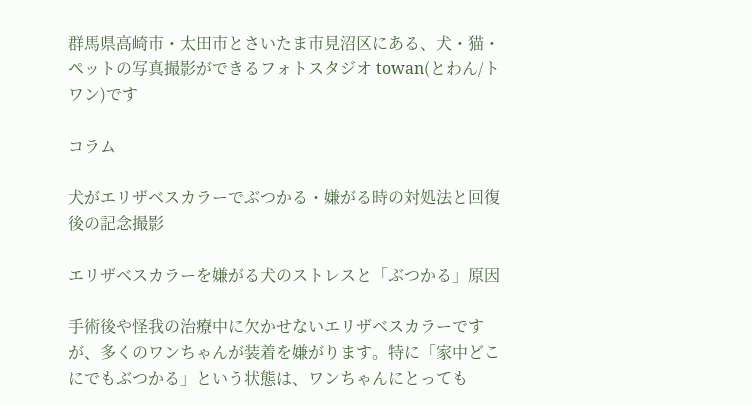群馬県高崎市・太田市とさいたま市見沼区にある、犬・猫・ペットの写真撮影ができるフォトスタジオ towan(とわん/トワン)です

コラム

犬がエリザベスカラーでぶつかる・嫌がる時の対処法と回復後の記念撮影

エリザベスカラーを嫌がる犬のストレスと「ぶつかる」原因

手術後や怪我の治療中に欠かせないエリザベスカラーですが、多くのワンちゃんが装着を嫌がります。特に「家中どこにでもぶつかる」という状態は、ワンちゃんにとっても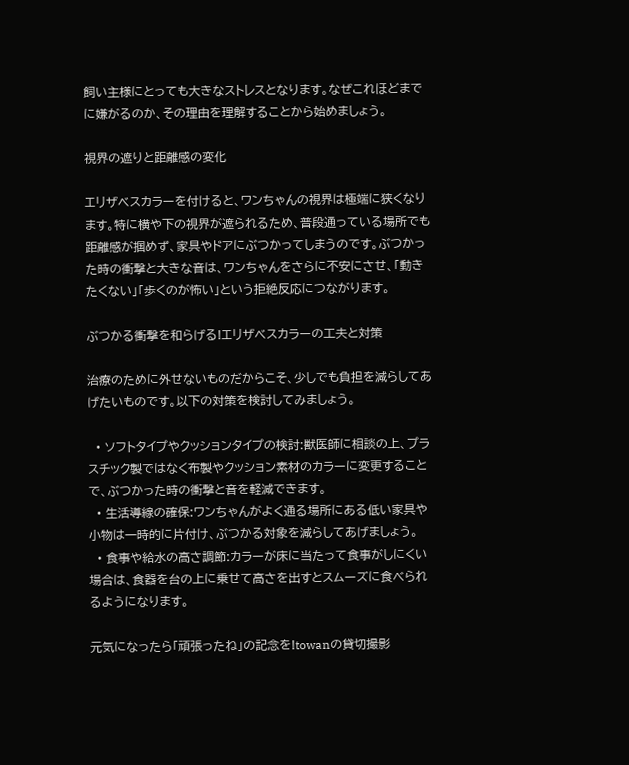飼い主様にとっても大きなストレスとなります。なぜこれほどまでに嫌がるのか、その理由を理解することから始めましょう。

視界の遮りと距離感の変化

エリザベスカラーを付けると、ワンちゃんの視界は極端に狭くなります。特に横や下の視界が遮られるため、普段通っている場所でも距離感が掴めず、家具やドアにぶつかってしまうのです。ぶつかった時の衝撃と大きな音は、ワンちゃんをさらに不安にさせ、「動きたくない」「歩くのが怖い」という拒絶反応につながります。

ぶつかる衝撃を和らげる!エリザベスカラーの工夫と対策

治療のために外せないものだからこそ、少しでも負担を減らしてあげたいものです。以下の対策を検討してみましょう。

  • ソフトタイプやクッションタイプの検討:獣医師に相談の上、プラスチック製ではなく布製やクッション素材のカラーに変更することで、ぶつかった時の衝撃と音を軽減できます。
  • 生活導線の確保:ワンちゃんがよく通る場所にある低い家具や小物は一時的に片付け、ぶつかる対象を減らしてあげましょう。
  • 食事や給水の高さ調節:カラーが床に当たって食事がしにくい場合は、食器を台の上に乗せて高さを出すとスムーズに食べられるようになります。

元気になったら「頑張ったね」の記念を!towanの貸切撮影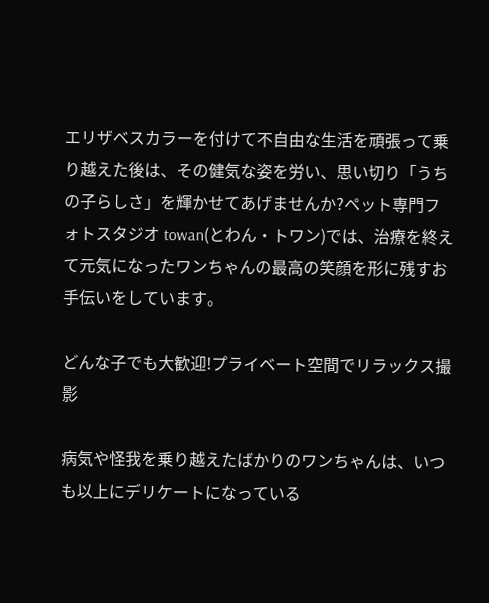エリザベスカラーを付けて不自由な生活を頑張って乗り越えた後は、その健気な姿を労い、思い切り「うちの子らしさ」を輝かせてあげませんか?ペット専門フォトスタジオ towan(とわん・トワン)では、治療を終えて元気になったワンちゃんの最高の笑顔を形に残すお手伝いをしています。

どんな子でも大歓迎!プライベート空間でリラックス撮影

病気や怪我を乗り越えたばかりのワンちゃんは、いつも以上にデリケートになっている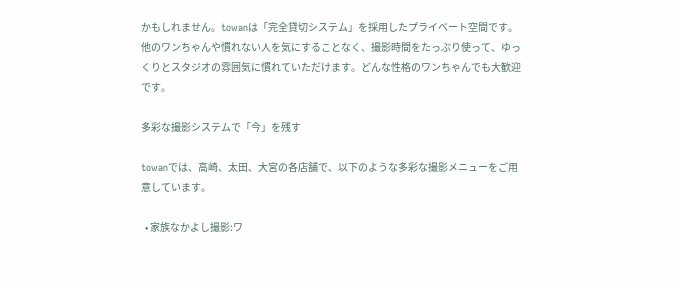かもしれません。towanは「完全貸切システム」を採用したプライベート空間です。他のワンちゃんや慣れない人を気にすることなく、撮影時間をたっぷり使って、ゆっくりとスタジオの雰囲気に慣れていただけます。どんな性格のワンちゃんでも大歓迎です。

多彩な撮影システムで「今」を残す

towanでは、高崎、太田、大宮の各店舗で、以下のような多彩な撮影メニューをご用意しています。

  • 家族なかよし撮影:ワ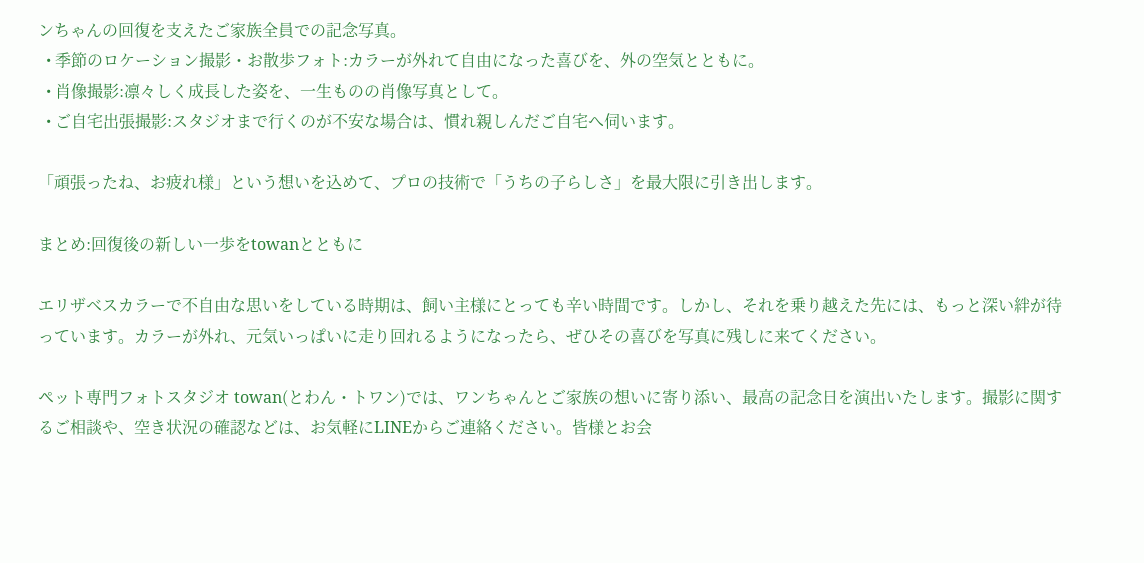ンちゃんの回復を支えたご家族全員での記念写真。
  • 季節のロケーション撮影・お散歩フォト:カラーが外れて自由になった喜びを、外の空気とともに。
  • 肖像撮影:凛々しく成長した姿を、一生ものの肖像写真として。
  • ご自宅出張撮影:スタジオまで行くのが不安な場合は、慣れ親しんだご自宅へ伺います。

「頑張ったね、お疲れ様」という想いを込めて、プロの技術で「うちの子らしさ」を最大限に引き出します。

まとめ:回復後の新しい一歩をtowanとともに

エリザベスカラーで不自由な思いをしている時期は、飼い主様にとっても辛い時間です。しかし、それを乗り越えた先には、もっと深い絆が待っています。カラーが外れ、元気いっぱいに走り回れるようになったら、ぜひその喜びを写真に残しに来てください。

ペット専門フォトスタジオ towan(とわん・トワン)では、ワンちゃんとご家族の想いに寄り添い、最高の記念日を演出いたします。撮影に関するご相談や、空き状況の確認などは、お気軽にLINEからご連絡ください。皆様とお会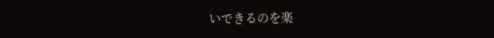いできるのを楽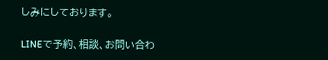しみにしております。

LINEで予約、相談、お問い合わ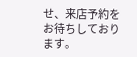せ、来店予約をお待ちしております。